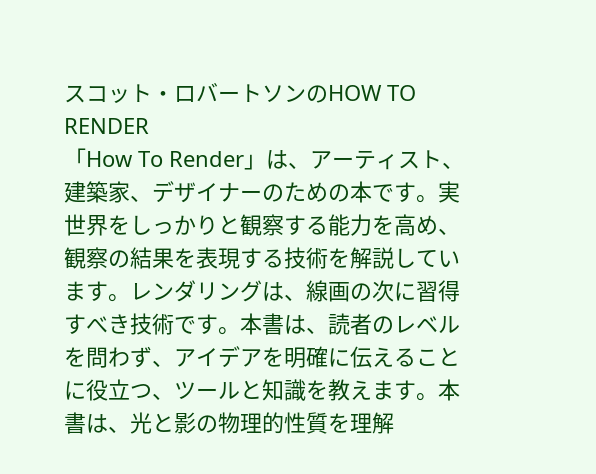スコット・ロバートソンのHOW TO RENDER
「How To Render」は、アーティスト、建築家、デザイナーのための本です。実世界をしっかりと観察する能力を高め、観察の結果を表現する技術を解説しています。レンダリングは、線画の次に習得すべき技術です。本書は、読者のレベルを問わず、アイデアを明確に伝えることに役立つ、ツールと知識を教えます。本書は、光と影の物理的性質を理解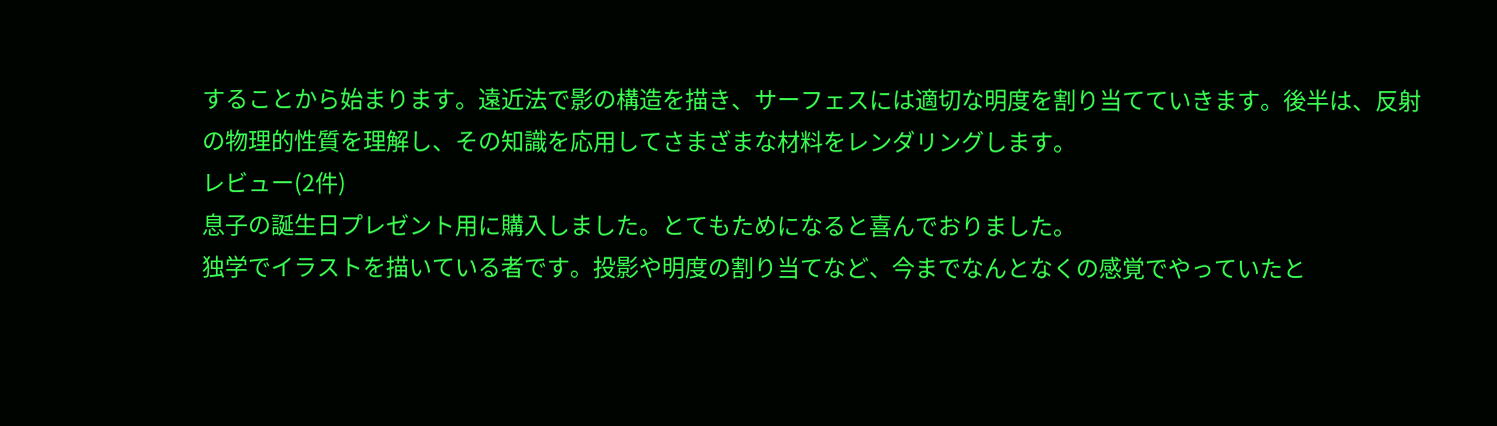することから始まります。遠近法で影の構造を描き、サーフェスには適切な明度を割り当てていきます。後半は、反射の物理的性質を理解し、その知識を応用してさまざまな材料をレンダリングします。
レビュー(2件)
息子の誕生日プレゼント用に購入しました。とてもためになると喜んでおりました。
独学でイラストを描いている者です。投影や明度の割り当てなど、今までなんとなくの感覚でやっていたと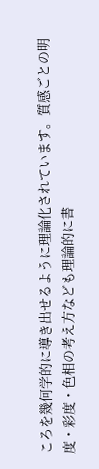ころを幾何学的に導き出せるように理論化されています。質感ごとの明度・彩度・色相の考え方なども理論的に書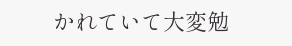かれていて大変勉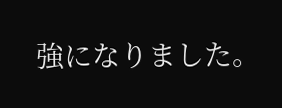強になりました。